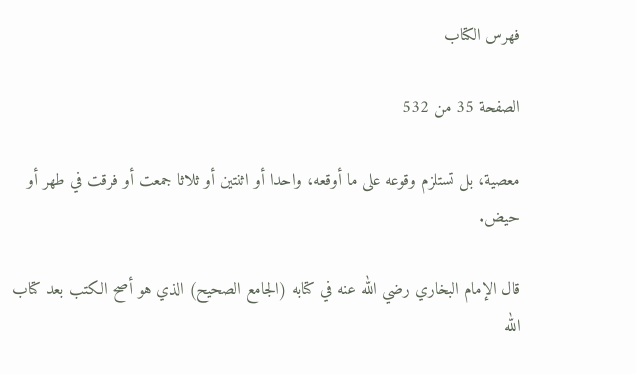فهرس الكتاب

الصفحة 35 من 532

معصية، بل تستلزم وقوعه على ما أوقعه، واحدا أو اثنتين أو ثلاثا جمعت أو فرقت في طهر أو حيض.

قال الإمام البخاري رضي الله عنه في كتابه (الجامع الصحيح) الذي هو أصح الكتب بعد كتاب الله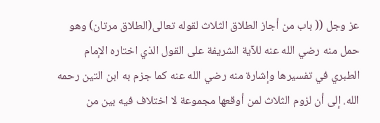عز وجل (( باب من أجاز الطلاق الثلاث لقوله تعالى(الطلاق مرتان) وهو حمل منه رضي الله عنه للآية الشريفة على القول الذي اختاره الإمام الطبري في تفسيرها وإشارة منه رضي الله عنه كما جزم به ابن التين رحمه الله. إلى أن لزوم الثلاث لمن أوقعها مجموعة لا اختلاف فيه بين من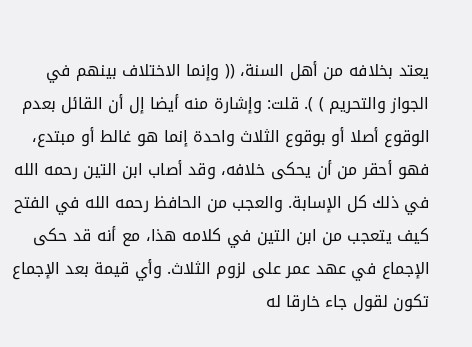يعتد بخلافه من أهل السنة، (( وإنما الاختلاف بينهم في الجواز والتحريم ) ). قلت: وإشارة منه أيضا إل أن القائل بعدم الوقوع أصلا أو بوقوع الثلاث واحدة إنما هو غالط أو مبتدع، فهو أحقر من أن يحكى خلافه، وقد أصاب ابن التين رحمه الله في ذلك كل الإسابة. والعجب من الحافظ رحمه الله في الفتح كيف يتعجب من ابن التين في كلامه هذا، مع أنه قد حكى الإجماع في عهد عمر على لزوم الثلاث. وأي قيمة بعد الإجماع تكون لقول جاء خارقا له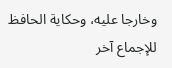وخارجا عليه، وحكاية الحافظ للإجماع آخر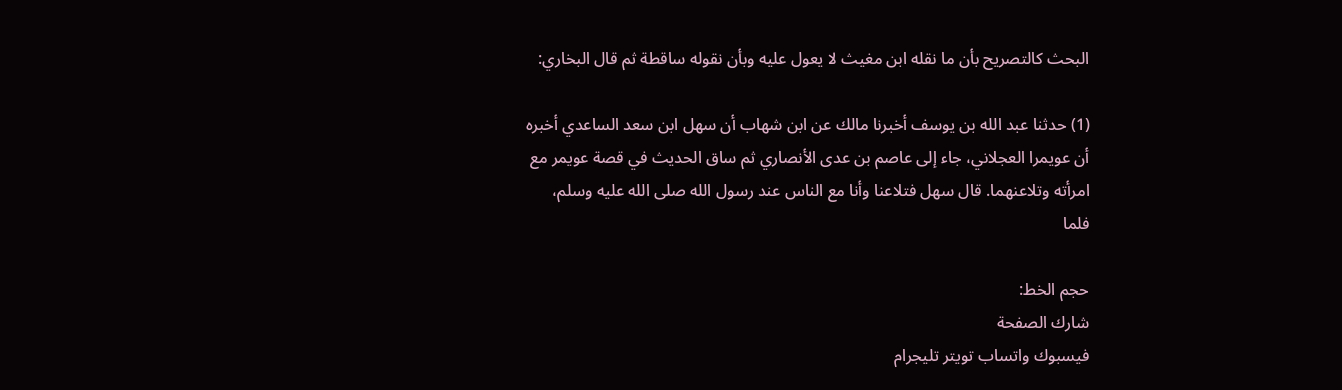البحث كالتصريح بأن ما نقله ابن مغيث لا يعول عليه وبأن نقوله ساقطة ثم قال البخاري:

(1) حدثنا عبد الله بن يوسف أخبرنا مالك عن ابن شهاب أن سهل ابن سعد الساعدي أخبره أن عويمرا العجلاني، جاء إلى عاصم بن عدى الأنصاري ثم ساق الحديث في قصة عويمر مع امرأته وتلاعنهما. قال سهل فتلاعنا وأنا مع الناس عند رسول الله صلى الله عليه وسلم، فلما

حجم الخط:
شارك الصفحة
فيسبوك واتساب تويتر تليجرام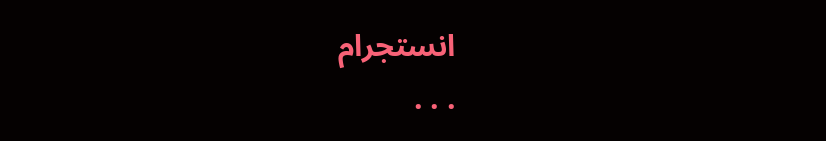انستجرام
. . .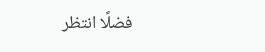فضلًا انتظر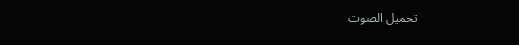تحميل الصوت